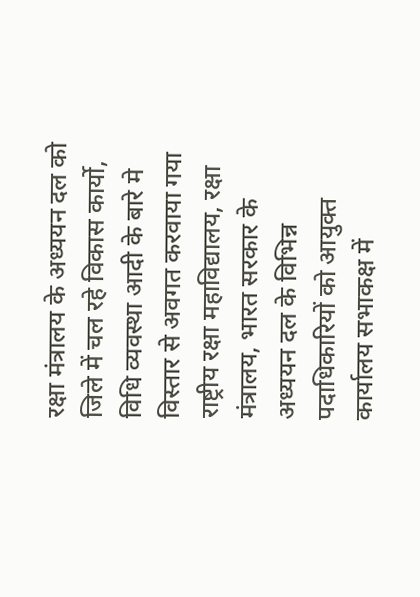रक्षा मंत्रालय के अध्ययन दल को जिले में चल रहे विकास कार्यो, विधि व्यवस्था आदी के बारे मे विस्तार से अवगत करवाया गया
राष्ट्रीय रक्षा महाविद्यालय, रक्षा मंत्रालय, भारत सरकार के अध्ययन दल के विभिन्न पदाधिकारियों को आयुक्त कार्यालय सभाकक्ष में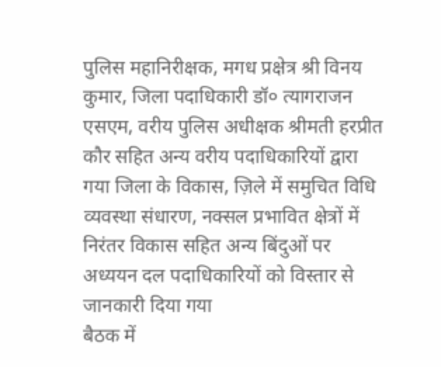पुलिस महानिरीक्षक, मगध प्रक्षेत्र श्री विनय कुमार, जिला पदाधिकारी डॉ० त्यागराजन एसएम, वरीय पुलिस अधीक्षक श्रीमती हरप्रीत कौर सहित अन्य वरीय पदाधिकारियों द्वारा गया जिला के विकास, ज़िले में समुचित विधि व्यवस्था संधारण, नक्सल प्रभावित क्षेत्रों में निरंतर विकास सहित अन्य बिंदुओं पर अध्ययन दल पदाधिकारियों को विस्तार से जानकारी दिया गया
बैठक में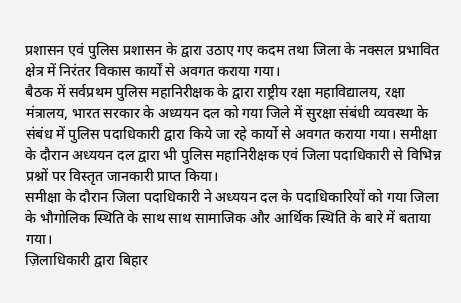प्रशासन एवं पुलिस प्रशासन के द्वारा उठाए गए कदम तथा जिला के नक्सल प्रभावित क्षेत्र में निरंतर विकास कार्यों से अवगत कराया गया।
बैठक में सर्वप्रथम पुलिस महानिरीक्षक के द्वारा राष्ट्रीय रक्षा महाविद्यालय, रक्षा मंत्रालय, भारत सरकार के अध्ययन दल को गया जिले में सुरक्षा संबंधी व्यवस्था के संबंध में पुलिस पदाधिकारी द्वारा किये जा रहे कार्यो से अवगत कराया गया। समीक्षा के दौरान अध्ययन दल द्वारा भी पुलिस महानिरीक्षक एवं जिला पदाधिकारी से विभिन्न प्रश्नों पर विस्तृत जानकारी प्राप्त किया।
समीक्षा के दौरान जिला पदाधिकारी ने अध्ययन दल के पदाधिकारियों को गया जिला के भौगोलिक स्थिति के साथ साथ सामाजिक और आर्थिक स्थिति के बारे में बताया गया।
ज़िलाधिकारी द्वारा बिहार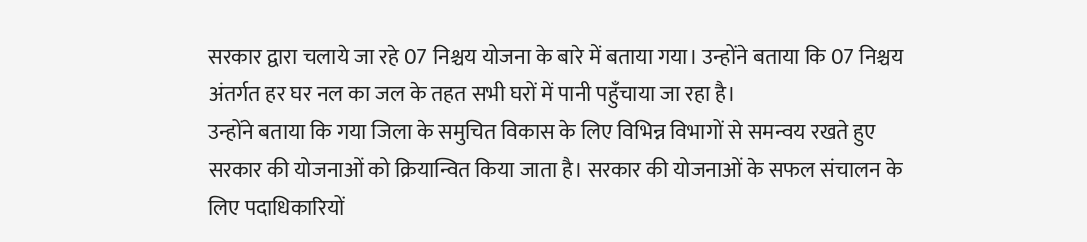सरकार द्वारा चलाये जा रहे 07 निश्चय योजना के बारे में बताया गया। उन्होंने बताया कि 07 निश्चय अंतर्गत हर घर नल का जल के तहत सभी घरों में पानी पहुँचाया जा रहा है।
उन्होंने बताया कि गया जिला के समुचित विकास के लिए विभिन्न विभागों से समन्वय रखते हुए सरकार की योजनाओं को क्रियान्वित किया जाता है। सरकार की योजनाओं के सफल संचालन के लिए पदाधिकारियों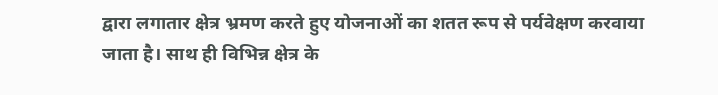द्वारा लगातार क्षेत्र भ्रमण करते हुए योजनाओं का शतत रूप से पर्यवेक्षण करवाया जाता है। साथ ही विभिन्न क्षेत्र के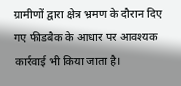ग्रामीणों द्वारा क्षेत्र भ्रमण के दौरान दिए गए फीडबैक के आधार पर आवश्यक कार्रवाई भी किया जाता है।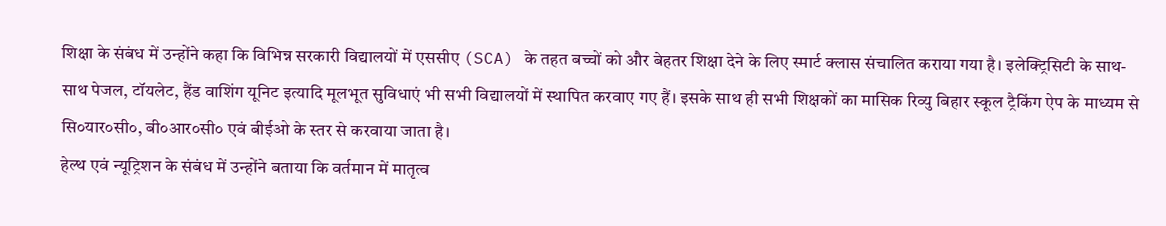शिक्षा के संबंध में उन्होंने कहा कि विभिन्न सरकारी विद्यालयों में एससीए (SCA) के तहत बच्चों को और बेहतर शिक्षा देने के लिए स्मार्ट क्लास संचालित कराया गया है। इलेक्ट्रिसिटी के साथ-साथ पेजल, टॉयलेट, हैंड वाशिंग यूनिट इत्यादि मूलभूत सुविधाएं भी सभी विद्यालयों में स्थापित करवाए गए हैं। इसके साथ ही सभी शिक्षकों का मासिक रिव्यु बिहार स्कूल ट्रैकिंग ऐप के माध्यम से सि०यार०सी०, बी०आर०सी० एवं बीईओ के स्तर से करवाया जाता है।
हेल्थ एवं न्यूट्रिशन के संबंध में उन्होंने बताया कि वर्तमान में मातृत्व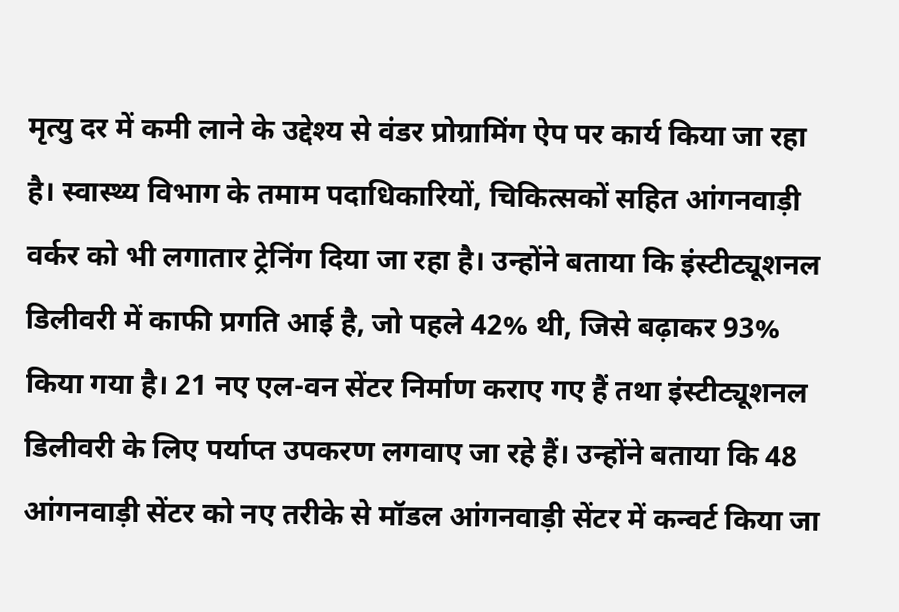मृत्यु दर में कमी लाने के उद्देश्य से वंडर प्रोग्रामिंग ऐप पर कार्य किया जा रहा है। स्वास्थ्य विभाग के तमाम पदाधिकारियों, चिकित्सकों सहित आंगनवाड़ी वर्कर को भी लगातार ट्रेनिंग दिया जा रहा है। उन्होंने बताया कि इंस्टीट्यूशनल डिलीवरी में काफी प्रगति आई है, जो पहले 42% थी, जिसे बढ़ाकर 93% किया गया है। 21 नए एल-वन सेंटर निर्माण कराए गए हैं तथा इंस्टीट्यूशनल डिलीवरी के लिए पर्याप्त उपकरण लगवाए जा रहे हैं। उन्होंने बताया कि 48 आंगनवाड़ी सेंटर को नए तरीके से मॉडल आंगनवाड़ी सेंटर में कन्वर्ट किया जा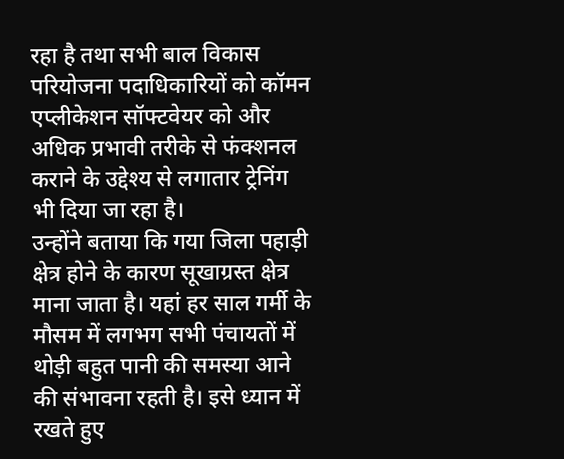रहा है तथा सभी बाल विकास परियोजना पदाधिकारियों को कॉमन एप्लीकेशन सॉफ्टवेयर को और अधिक प्रभावी तरीके से फंक्शनल कराने के उद्देश्य से लगातार ट्रेनिंग भी दिया जा रहा है।
उन्होंने बताया कि गया जिला पहाड़ी क्षेत्र होने के कारण सूखाग्रस्त क्षेत्र माना जाता है। यहां हर साल गर्मी के मौसम में लगभग सभी पंचायतों में थोड़ी बहुत पानी की समस्या आने की संभावना रहती है। इसे ध्यान में रखते हुए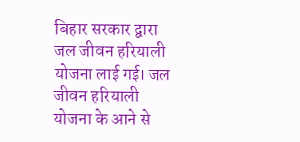बिहार सरकार द्वारा जल जीवन हरियाली योजना लाई गई। जल जीवन हरियाली योजना के आने से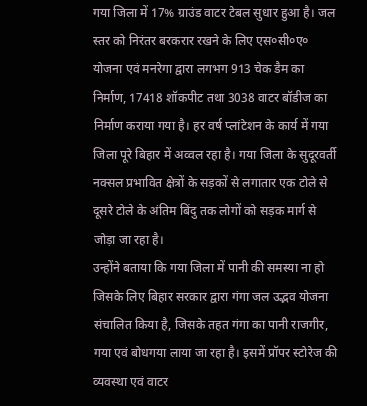गया जिला में 17% ग्राउंड वाटर टेबल सुधार हुआ है। जल स्तर को निरंतर बरकरार रखने के लिए एस०सी०ए० योजना एवं मनरेगा द्वारा लगभग 913 चेक डैम का निर्माण, 17418 शॉकपीट तथा 3038 वाटर बॉडीज का निर्माण कराया गया है। हर वर्ष प्लांटेशन के कार्य में गया जिला पूरे बिहार में अव्वल रहा है। गया जिला के सुदूरवर्ती नक्सल प्रभावित क्षेत्रों के सड़कों से लगातार एक टोले से दूसरे टोले के अंतिम बिंदु तक लोगों को सड़क मार्ग से जोड़ा जा रहा है।
उन्होंने बताया कि गया जिला में पानी की समस्या ना हो जिसके लिए बिहार सरकार द्वारा गंगा जल उद्भव योजना संचालित किया है, जिसके तहत गंगा का पानी राजगीर, गया एवं बोधगया लाया जा रहा है। इसमें प्रॉपर स्टोरेज की व्यवस्था एवं वाटर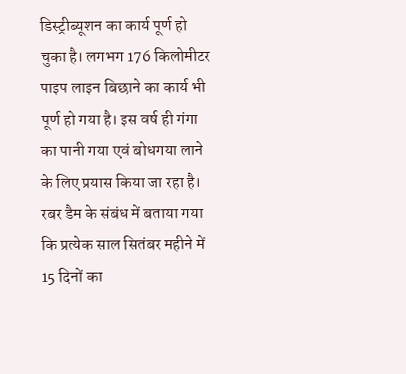डिस्ट्रीब्यूशन का कार्य पूर्ण हो चुका है। लगभग 176 किलोमीटर पाइप लाइन बिछाने का कार्य भी पूर्ण हो गया है। इस वर्ष ही गंगा का पानी गया एवं बोधगया लाने के लिए प्रयास किया जा रहा है।
रबर डैम के संबंध में बताया गया कि प्रत्येक साल सितंबर महीने में 15 दिनों का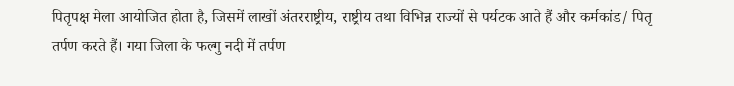पितृपक्ष मेला आयोजित होता है, जिसमें लाखों अंतरराष्ट्रीय, राष्ट्रीय तथा विभिन्न राज्यों से पर्यटक आते हैं और कर्मकांड/ पितृ तर्पण करते हैं। गया जिला के फल्गु नदी में तर्पण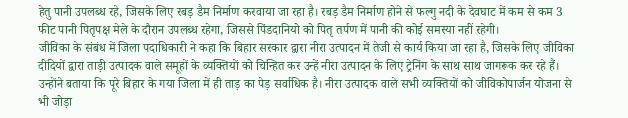हेतु पानी उपलब्ध रहे, जिसके लिए रबड़ डैम निर्माण करवाया जा रहा है। रबड़ डैम निर्माण होने से फल्गु नदी के देवघाट में कम से कम 3 फीट पानी पितृपक्ष मेले के दौरान उपलब्ध रहेगा, जिससे पिंडदानियो को पितृ तर्पण में पानी की कोई समस्या नहीं रहेगी।
जीविका के संबंध में जिला पदाधिकारी ने कहा कि बिहार सरकार द्वारा नीरा उत्पादन में तेजी से कार्य किया जा रहा है, जिसके लिए जीविका दीदियों द्वारा ताड़ी उत्पादक वाले समूहों के व्यक्तियों को चिन्हित कर उन्हें नीरा उत्पादन के लिए ट्रेनिंग के साथ साथ जागरूक कर रहे हैं। उन्होंने बताया कि पूरे बिहार के गया जिला में ही ताड़ का पेड़ सर्वाधिक है। नीरा उत्पादक वाले सभी व्यक्तियों को जीविकोपार्जन योजना से भी जोड़ा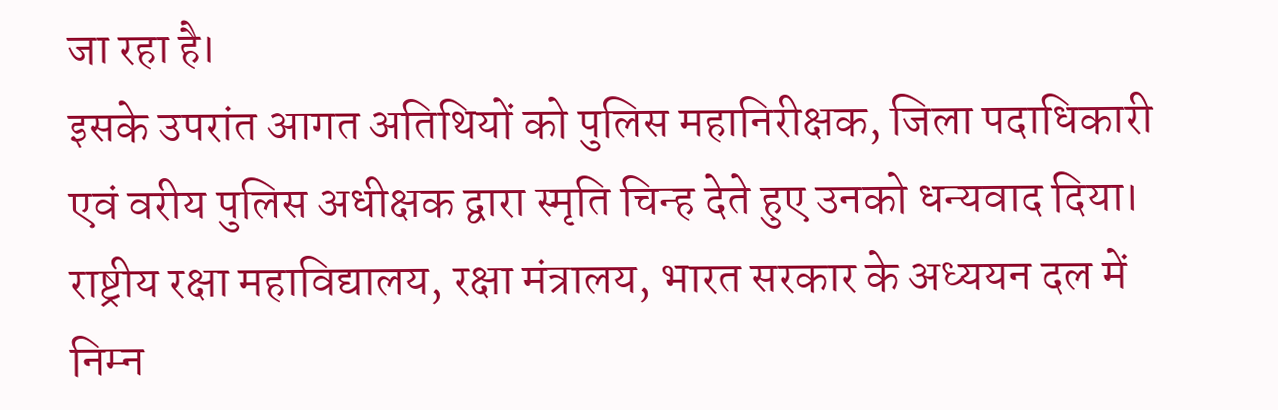जा रहा है।
इसके उपरांत आगत अतिथियों को पुलिस महानिरीक्षक, जिला पदाधिकारी एवं वरीय पुलिस अधीक्षक द्वारा स्मृति चिन्ह देते हुए उनको धन्यवाद दिया।
राष्ट्रीय रक्षा महाविद्यालय, रक्षा मंत्रालय, भारत सरकार के अध्ययन दल में निम्न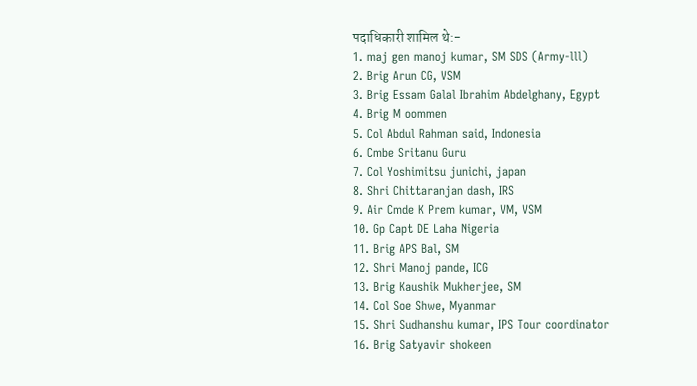पदाधिकारी शामिल थे:-
1. maj gen manoj kumar, SM SDS (Army-lll)
2. Brig Arun CG, VSM
3. Brig Essam Galal Ibrahim Abdelghany, Egypt
4. Brig M oommen
5. Col Abdul Rahman said, Indonesia
6. Cmbe Sritanu Guru
7. Col Yoshimitsu junichi, japan
8. Shri Chittaranjan dash, IRS
9. Air Cmde K Prem kumar, VM, VSM
10. Gp Capt DE Laha Nigeria
11. Brig APS Bal, SM
12. Shri Manoj pande, ICG
13. Brig Kaushik Mukherjee, SM
14. Col Soe Shwe, Myanmar
15. Shri Sudhanshu kumar, IPS Tour coordinator
16. Brig Satyavir shokeen